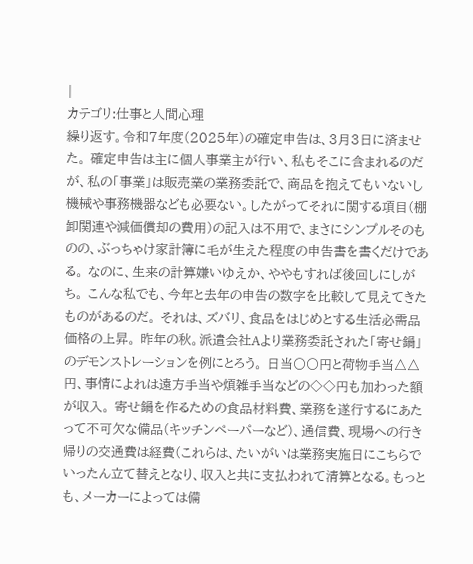|
カテゴリ:仕事と人間心理
繰り返す。令和7年度(2025年)の確定申告は、3月3日に済ませた。 確定申告は主に個人事業主が行い、私もそこに含まれるのだが、私の「事業」は販売業の業務委託で、商品を抱えてもいないし機械や事務機器なども必要ない。したがってそれに関する項目(棚卸関連や減価償却の費用)の記入は不用で、まさにシンプルそのものの、ぶっちゃけ家計簿に毛が生えた程度の申告書を書くだけである。 なのに、生来の計算嫌いゆえか、ややもすれば後回しにしがち。 こんな私でも、今年と去年の申告の数字を比較して見えてきたものがあるのだ。 それは、ズバリ、食品をはじめとする生活必需品価格の上昇。 昨年の秋。派遣会社Aより業務委託された「寄せ鍋」のデモンストレーションを例にとろう。 日当〇〇円と荷物手当△△円、事情によれは遠方手当や煩雑手当などの◇◇円も加わった額が収入。 寄せ鍋を作るための食品材料費、業務を遂行するにあたって不可欠な備品(キッチンペーパーなど)、通信費、現場への行き帰りの交通費は経費(これらは、たいがいは業務実施日にこちらでいったん立て替えとなり、収入と共に支払われて清算となる。もっとも、メーカーによっては備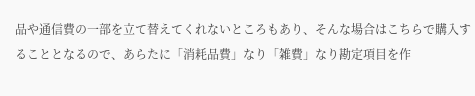品や通信費の一部を立て替えてくれないところもあり、そんな場合はこちらで購入することとなるので、あらたに「消耗品費」なり「雑費」なり勘定項目を作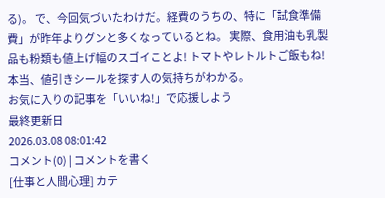る)。 で、今回気づいたわけだ。経費のうちの、特に「試食準備費」が昨年よりグンと多くなっているとね。 実際、食用油も乳製品も粉類も値上げ幅のスゴイことよ! トマトやレトルトご飯もね! 本当、値引きシールを探す人の気持ちがわかる。
お気に入りの記事を「いいね!」で応援しよう
最終更新日
2026.03.08 08:01:42
コメント(0) | コメントを書く
[仕事と人間心理] カテ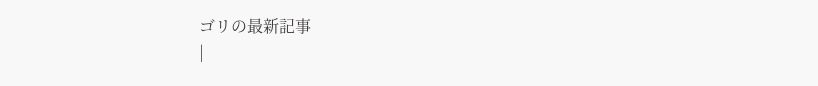ゴリの最新記事
|